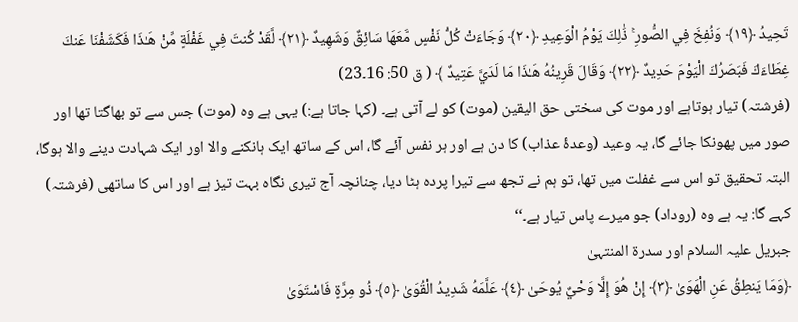تَحِيدُ ﴿١٩﴾ وَنُفِخَ فِي الصُّورِ ۚ ذَٰلِكَ يَوْمُ الْوَعِيدِ ﴿٢٠﴾ وَجَاءَتْ كُلُّ نَفْسٍ مَّعَهَا سَائِقٌ وَشَهِيدٌ ﴿٢١﴾ لَّقَدْ كُنتَ فِي غَفْلَةٍ مِّنْ هَـٰذَا فَكَشَفْنَا عَنكَ غِطَاءَكَ فَبَصَرُكَ الْيَوْمَ حَدِيدٌ ﴿٢٢﴾ وَقَالَ قَرِينُهُ هَـٰذَا مَا لَدَيَّ عَتِيدٌ ﴾ ( ق 50: 16۔23)
(فرشتہ) تیار ہوتاہے اور موت کی سختی حق الیقین (موت) کو لے آتی ہے۔ (کہا جاتا ہے:) یہی ہے وہ (موت) جس سے تو بھاگتا تھا اور صور میں پھونکا جائے گا، یہ وعید (وعدۂ عذاب) کا دن ہے اور ہر نفس آئے گا، اس کے ساتھ ایک ہانکنے والا اور ایک شہادت دینے والا ہوگا، البتہ تحقیق تو اس سے غفلت میں تھا، تو ہم نے تجھ سے تیرا پردہ ہٹا دیا، چنانچہ آج تیری نگاہ بہت تیز ہے اور اس کا ساتھی (فرشتہ) کہے گا: یہ ہے وہ (روداد) جو میرے پاس تیار ہے۔‘‘
جبریل علیہ السلام اور سدرۃ المنتہیٰ
﴿وَمَا يَنطِقُ عَنِ الْهَوَىٰ ﴿٣﴾ إِنْ هُوَ إِلَّا وَحْيٌ يُوحَىٰ ﴿٤﴾ عَلَّمَهُ شَدِيدُ الْقُوَىٰ ﴿٥﴾ ذُو مِرَّةٍ فَاسْتَوَىٰ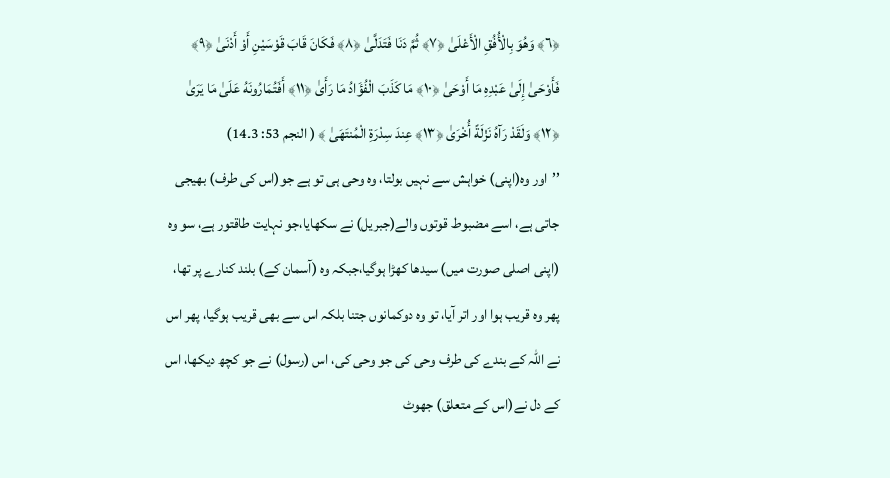﴿٦﴾ وَهُوَ بِالْأُفُقِ الْأَعْلَىٰ ﴿٧﴾ ثُمَّ دَنَا فَتَدَلَّىٰ ﴿٨﴾ فَكَانَ قَابَ قَوْسَيْنِ أَوْ أَدْنَىٰ ﴿٩﴾ فَأَوْحَىٰ إِلَىٰ عَبْدِهِ مَا أَوْحَىٰ ﴿١٠﴾ مَا كَذَبَ الْفُؤَادُ مَا رَأَىٰ ﴿١١﴾ أَفَتُمَارُونَهُ عَلَىٰ مَا يَرَىٰ ﴿١٢﴾ وَلَقَدْ رَآهُ نَزْلَةً أُخْرَىٰ ﴿١٣﴾ عِندَ سِدْرَةِ الْمُنتَهَىٰ ﴾ ( النجم 53: 3۔14)
’’اور وہ(اپنی) خواہش سے نہیں بولتا، وہ وحی ہی تو ہے جو(اس کی طرف) بھیجی جاتی ہے، اسے مضبوط قوتوں والے(جبریل) نے سکھایا،جو نہایت طاقتور ہے، سو وہ (اپنی اصلی صورت میں) سیدھا کھڑا ہوگیا،جبکہ وہ (آسمان کے) بلند کنارے پر تھا، پھر وہ قریب ہوا اور اتر آیا، تو وہ دوکمانوں جتنا بلکہ اس سے بھی قریب ہوگیا، پھر اس نے اللہ کے بندے کی طرف وحی کی جو وحی کی، اس (رسول) نے جو کچھ دیکھا، اس کے دل نے(اس کے متعلق) جھوٹ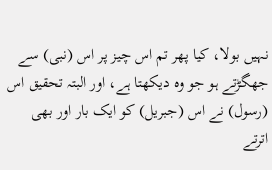نہیں بولا، کیا پھر تم اس چیز پر اس (نبی) سے جھگڑتے ہو جو وہ دیکھتا ہے، اور البتہ تحقیق اس (رسول) نے اس (جبریل) کو ایک بار اور بھی اترتے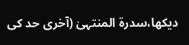دیکھا،سدرۃ المنتہیٰ (آخری حد کی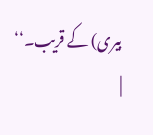بیری) کے قریب۔‘‘
|